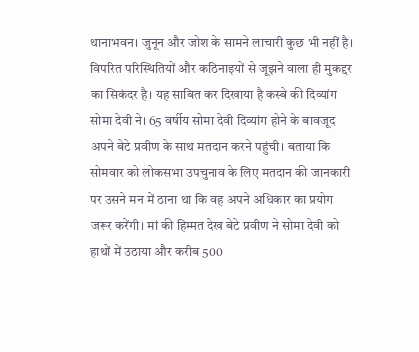थानाभवन। जुनून और जोश के सामने लाचारी कुछ भी नहीं है। विपरित परिस्थितियों और कठिनाइयों से जूझने वाला ही मुकद्दर का सिकंदर है। यह साबित कर दिखाया है कस्बे की दिव्यांग सोमा देवी ने। 65 वर्षीय सोमा देवी दिव्यांग होने के बावजूद अपने बेटे प्रवीण के साथ मतदान करने पहुंची। बताया कि सोमवार को लोकसभा उपचुनाव के लिए मतदान की जानकारी पर उसने मन में ठाना था कि वह अपने अधिकार का प्रयोग जरूर करेंगी। मां की हिम्मत देख बेटे प्रवीण ने सोमा देवी को हाथों में उठाया और करीब 500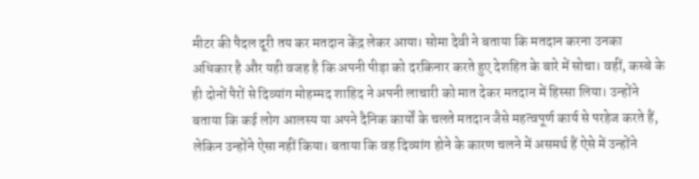मीटर की पैदल दूरी तय कर मतदान केंद्र लेकर आया। सोमा देवी ने बताया कि मतदान करना उनका अधिकार है और यही वजह है कि अपनी पीड़ा को दरकिनार करते हुए देशहित के बारे में सोचा। वहीं, कस्बे के ही दोनों पैरों से दिव्यांग मोहम्मद शाहिद ने अपनी लाचारी को मात देकर मतदान में हिस्सा लिया। उन्होंने बताया कि कई लोग आलस्य या अपने दैनिक कार्यों के चलते मतदान जैसे महत्वपूर्ण कार्य से परहेज करते हैं, लेकिन उन्होंने ऐसा नहीं किया। बताया कि वह दिव्यांग होने के कारण चलने में असमर्थ हैं ऐसे में उन्होंने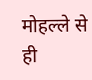मोहल्ले से ही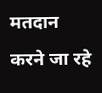मतदान करने जा रहे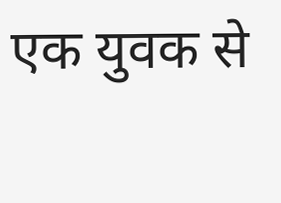एक युवक से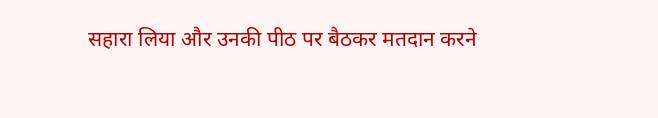सहारा लिया और उनकी पीठ पर बैठकर मतदान करने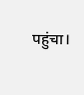पहुंचा।